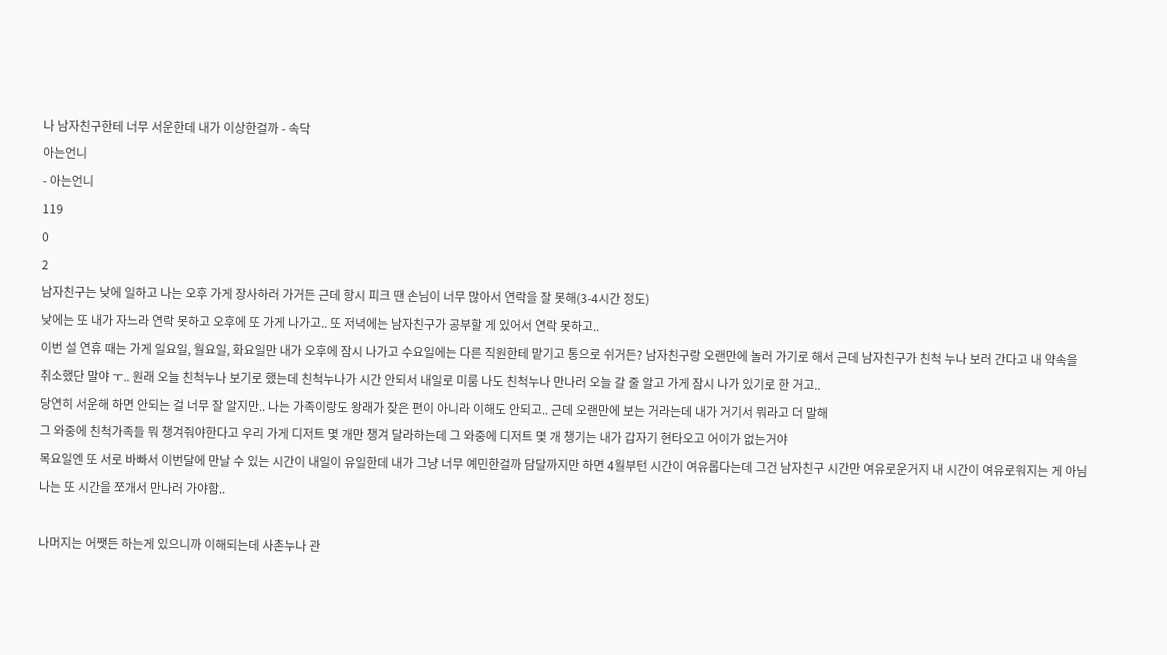나 남자친구한테 너무 서운한데 내가 이상한걸까 - 속닥
아는언니
- 아는언니
119
0
2
남자친구는 낮에 일하고 나는 오후 가게 장사하러 가거든 근데 항시 피크 땐 손님이 너무 많아서 연락을 잘 못해(3-4시간 정도)
낮에는 또 내가 자느라 연락 못하고 오후에 또 가게 나가고.. 또 저녁에는 남자친구가 공부할 게 있어서 연락 못하고..
이번 설 연휴 때는 가게 일요일, 월요일, 화요일만 내가 오후에 잠시 나가고 수요일에는 다른 직원한테 맡기고 통으로 쉬거든? 남자친구랑 오랜만에 놀러 가기로 해서 근데 남자친구가 친척 누나 보러 간다고 내 약속을 취소했단 말야 ㅜ.. 원래 오늘 친척누나 보기로 했는데 친척누나가 시간 안되서 내일로 미룸 나도 친척누나 만나러 오늘 갈 줄 알고 가게 잠시 나가 있기로 한 거고..
당연히 서운해 하면 안되는 걸 너무 잘 알지만.. 나는 가족이랑도 왕래가 잦은 편이 아니라 이해도 안되고.. 근데 오랜만에 보는 거라는데 내가 거기서 뭐라고 더 말해
그 와중에 친척가족들 뭐 챙겨줘야한다고 우리 가게 디저트 몇 개만 챙겨 달라하는데 그 와중에 디저트 몇 개 챙기는 내가 갑자기 현타오고 어이가 없는거야
목요일엔 또 서로 바빠서 이번달에 만날 수 있는 시간이 내일이 유일한데 내가 그냥 너무 예민한걸까 담달까지만 하면 4월부턴 시간이 여유롭다는데 그건 남자친구 시간만 여유로운거지 내 시간이 여유로워지는 게 아님 나는 또 시간을 쪼개서 만나러 가야함..

나머지는 어쨋든 하는게 있으니까 이해되는데 사촌누나 관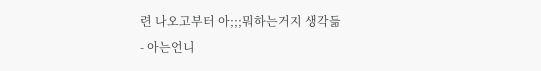련 나오고부터 아;;;뭐하는거지 생각듦
- 아는언니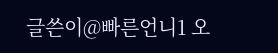글쓴이@빠른언니1 오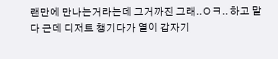랜만에 만나는거라는데 그거까진 그래..ㅇㅋ.. 하고 말다 근데 디저트 챙기다가 열이 갑자기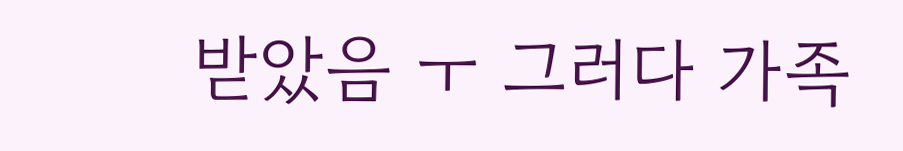받았음 ㅜ 그러다 가족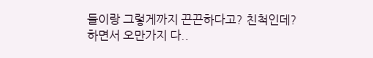들이랑 그렇게까지 끈끈하다고? 친척인데? 하면서 오만가지 다..